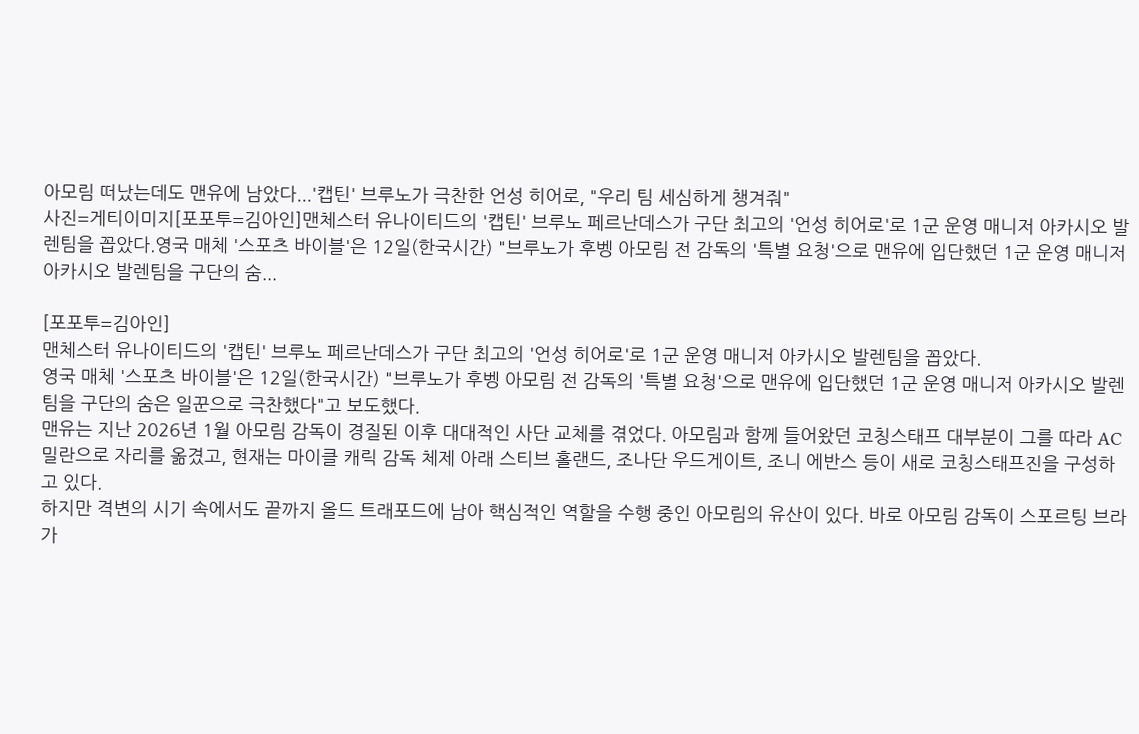아모림 떠났는데도 맨유에 남았다...'캡틴' 브루노가 극찬한 언성 히어로, "우리 팀 세심하게 챙겨줘"
사진=게티이미지[포포투=김아인]맨체스터 유나이티드의 '캡틴' 브루노 페르난데스가 구단 최고의 '언성 히어로'로 1군 운영 매니저 아카시오 발렌팀을 꼽았다.영국 매체 '스포츠 바이블'은 12일(한국시간) "브루노가 후벵 아모림 전 감독의 '특별 요청'으로 맨유에 입단했던 1군 운영 매니저 아카시오 발렌팀을 구단의 숨...

[포포투=김아인]
맨체스터 유나이티드의 '캡틴' 브루노 페르난데스가 구단 최고의 '언성 히어로'로 1군 운영 매니저 아카시오 발렌팀을 꼽았다.
영국 매체 '스포츠 바이블'은 12일(한국시간) "브루노가 후벵 아모림 전 감독의 '특별 요청'으로 맨유에 입단했던 1군 운영 매니저 아카시오 발렌팀을 구단의 숨은 일꾼으로 극찬했다"고 보도했다.
맨유는 지난 2026년 1월 아모림 감독이 경질된 이후 대대적인 사단 교체를 겪었다. 아모림과 함께 들어왔던 코칭스태프 대부분이 그를 따라 AC 밀란으로 자리를 옮겼고, 현재는 마이클 캐릭 감독 체제 아래 스티브 홀랜드, 조나단 우드게이트, 조니 에반스 등이 새로 코칭스태프진을 구성하고 있다.
하지만 격변의 시기 속에서도 끝까지 올드 트래포드에 남아 핵심적인 역할을 수행 중인 아모림의 유산이 있다. 바로 아모림 감독이 스포르팅 브라가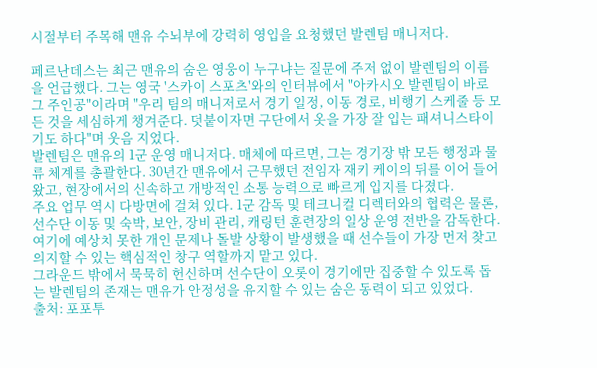시절부터 주목해 맨유 수뇌부에 강력히 영입을 요청했던 발렌팀 매니저다.

페르난데스는 최근 맨유의 숨은 영웅이 누구냐는 질문에 주저 없이 발렌팀의 이름을 언급했다. 그는 영국 '스카이 스포츠'와의 인터뷰에서 "아카시오 발렌팀이 바로 그 주인공"이라며 "우리 팀의 매니저로서 경기 일정, 이동 경로, 비행기 스케줄 등 모든 것을 세심하게 챙겨준다. 덧붙이자면 구단에서 옷을 가장 잘 입는 패셔니스타이기도 하다"며 웃음 지었다.
발렌팀은 맨유의 1군 운영 매니저다. 매체에 따르면, 그는 경기장 밖 모든 행정과 물류 체계를 총괄한다. 30년간 맨유에서 근무했던 전임자 재키 케이의 뒤를 이어 들어왔고, 현장에서의 신속하고 개방적인 소통 능력으로 빠르게 입지를 다졌다.
주요 업무 역시 다방면에 걸쳐 있다. 1군 감독 및 테크니컬 디렉터와의 협력은 물론, 선수단 이동 및 숙박, 보안, 장비 관리, 캐링턴 훈련장의 일상 운영 전반을 감독한다. 여기에 예상치 못한 개인 문제나 돌발 상황이 발생했을 때 선수들이 가장 먼저 찾고 의지할 수 있는 핵심적인 창구 역할까지 맡고 있다.
그라운드 밖에서 묵묵히 헌신하며 선수단이 오롯이 경기에만 집중할 수 있도록 돕는 발렌팀의 존재는 맨유가 안정성을 유지할 수 있는 숨은 동력이 되고 있었다.
출처: 포포투